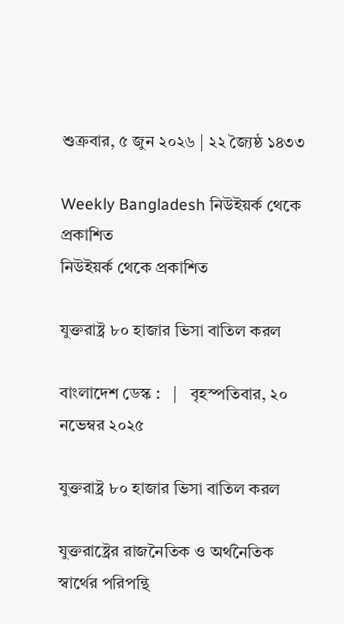শুক্রবার, ৫ জুন ২০২৬ | ২২ জ্যৈষ্ঠ ১৪৩৩

Weekly Bangladesh নিউইয়র্ক থেকে প্রকাশিত
নিউইয়র্ক থেকে প্রকাশিত

যুক্তরাষ্ট্র ৮০ হাজার ভিসা বাতিল করল

বাংলাদেশ ডেস্ক :   |   বৃহস্পতিবার, ২০ নভেম্বর ২০২৫

যুক্তরাষ্ট্র ৮০ হাজার ভিসা বাতিল করল

যুক্তরাষ্ট্রের রাজনৈতিক ও অর্থনৈতিক স্বার্থের পরিপন্থি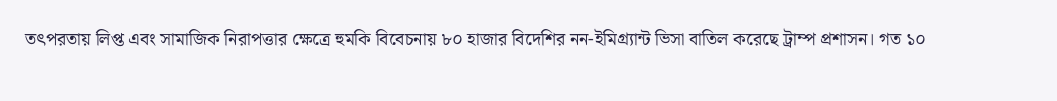তৎপরতায় লিপ্ত এবং সামাজিক নিরাপত্তার ক্ষেত্রে হুমকি বিবেচনায় ৮০ হাজার বিদেশির নন-ইমিগ্র্যান্ট ভিসা বাতিল করেছে ট্রাম্প প্রশাসন। গত ১০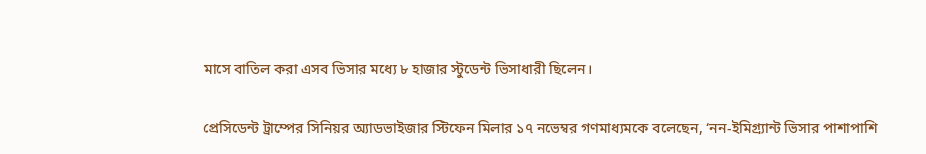মাসে বাতিল করা এসব ভিসার মধ্যে ৮ হাজার স্টুডেন্ট ভিসাধারী ছিলেন।

প্রেসিডেন্ট ট্রাম্পের সিনিয়র অ্যাডভাইজার স্টিফেন মিলার ১৭ নভেম্বর গণমাধ্যমকে বলেছেন, ‘নন-ইমিগ্র্যান্ট ভিসার পাশাপাশি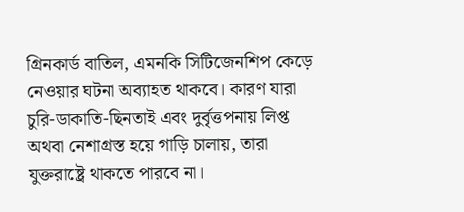গ্রিনকার্ড বাতিল, এমনকি সিটিজেনশিপ কেড়ে নেওয়ার ঘটনা অব্যাহত থাকবে। কারণ যারা চুরি-ডাকাতি-ছিনতাই এবং দুর্বৃত্তপনায় লিপ্ত অথবা নেশাগ্রস্ত হয়ে গাড়ি চালায়, তারা যুক্তরাষ্ট্রে থাকতে পারবে না।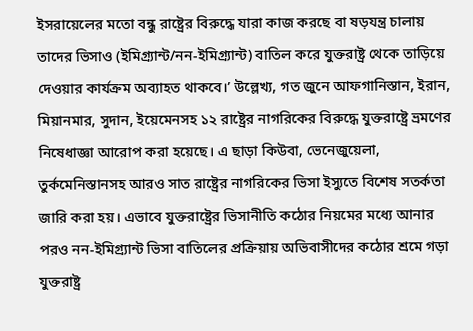ইসরায়েলের মতো বন্ধু রাষ্ট্রের বিরুদ্ধে যারা কাজ করছে বা ষড়যন্ত্র চালায় তাদের ভিসাও (ইমিগ্র্যান্ট/নন-ইমিগ্র্যান্ট) বাতিল করে যুক্তরাষ্ট্র থেকে তাড়িয়ে দেওয়ার কার্যক্রম অব্যাহত থাকবে।’ উল্লেখ্য, গত জুনে আফগানিস্তান, ইরান, মিয়ানমার, সুদান, ইয়েমেনসহ ১২ রাষ্ট্রের নাগরিকের বিরুদ্ধে যুক্তরাষ্ট্রে ভ্রমণের নিষেধাজ্ঞা আরোপ করা হয়েছে। এ ছাড়া কিউবা, ভেনেজুয়েলা, তুর্কমেনিস্তানসহ আরও সাত রাষ্ট্রের নাগরিকের ভিসা ইস্যুতে বিশেষ সতর্কতা জারি করা হয়। এভাবে যুক্তরাষ্ট্রের ভিসানীতি কঠোর নিয়মের মধ্যে আনার পরও নন-ইমিগ্র্যান্ট ভিসা বাতিলের প্রক্রিয়ায় অভিবাসীদের কঠোর শ্রমে গড়া যুক্তরাষ্ট্র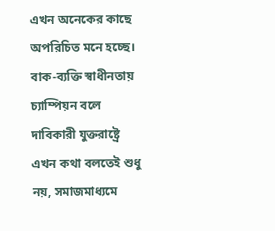এখন অনেকের কাছে অপরিচিত মনে হচ্ছে। বাক-ব্যক্তি স্বাধীনতায় চ্যাম্পিয়ন বলে দাবিকারী যুক্তরাষ্ট্রে এখন কথা বলতেই শুধু নয়, সমাজমাধ্যমে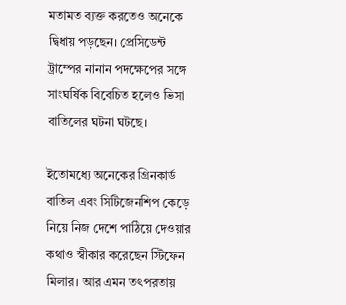মতামত ব্যক্ত করতেও অনেকে দ্বিধায় পড়ছেন। প্রেসিডেন্ট ট্রাম্পের নানান পদক্ষেপের সঙ্গে সাংঘর্ষিক বিবেচিত হলেও ভিসা বাতিলের ঘটনা ঘটছে।

ইতোমধ্যে অনেকের গ্রিনকার্ড বাতিল এবং সিটিজেনশিপ কেড়ে নিয়ে নিজ দেশে পাঠিয়ে দেওয়ার কথাও স্বীকার করেছেন স্টিফেন মিলার। আর এমন তৎপরতায়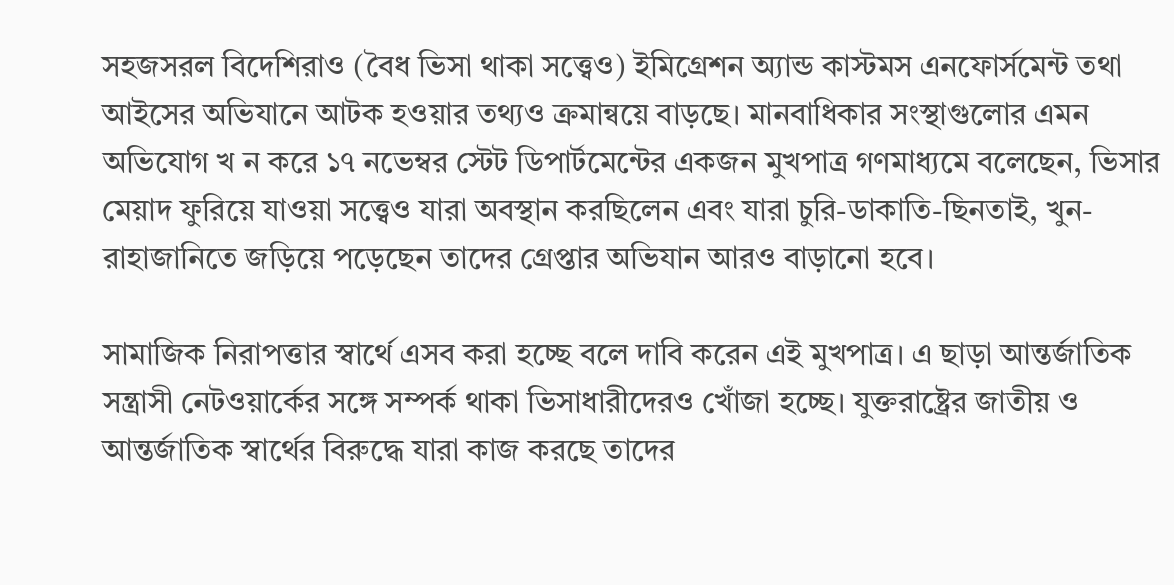সহজসরল বিদেশিরাও (বৈধ ভিসা থাকা সত্ত্বেও) ইমিগ্রেশন অ্যান্ড কাস্টমস এনফোর্সমেন্ট তথা আইসের অভিযানে আটক হওয়ার তথ্যও ক্রমান্বয়ে বাড়ছে। মানবাধিকার সংস্থাগুলোর এমন অভিযোগ খ ন করে ১৭ নভেম্বর স্টেট ডিপার্টমেন্টের একজন মুখপাত্র গণমাধ্যমে বলেছেন, ভিসার মেয়াদ ফুরিয়ে যাওয়া সত্ত্বেও যারা অবস্থান করছিলেন এবং যারা চুরি-ডাকাতি-ছিনতাই, খুন-রাহাজানিতে জড়িয়ে পড়েছেন তাদের গ্রেপ্তার অভিযান আরও বাড়ানো হবে।

সামাজিক নিরাপত্তার স্বার্থে এসব করা হচ্ছে বলে দাবি করেন এই মুখপাত্র। এ ছাড়া আন্তর্জাতিক সন্ত্রাসী নেটওয়ার্কের সঙ্গে সম্পর্ক থাকা ভিসাধারীদেরও খোঁজা হচ্ছে। যুক্তরাষ্ট্রের জাতীয় ও আন্তর্জাতিক স্বার্থের বিরুদ্ধে যারা কাজ করছে তাদের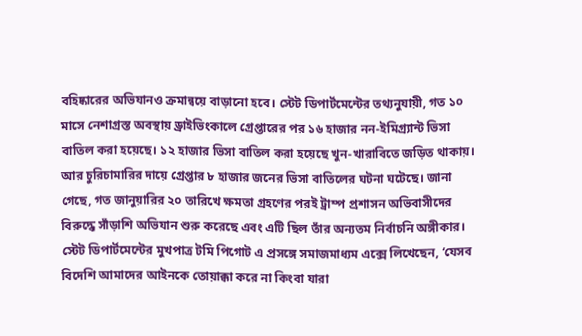বহিষ্কারের অভিযানও ক্রমান্বয়ে বাড়ানো হবে। স্টেট ডিপার্টমেন্টের তথ্যনুযায়ী, গত ১০ মাসে নেশাগ্রস্ত অবস্থায় ড্রাইভিংকালে গ্রেপ্তারের পর ১৬ হাজার নন-ইমিগ্র্যান্ট ভিসা বাতিল করা হয়েছে। ১২ হাজার ভিসা বাতিল করা হয়েছে খুন-খারাবিতে জড়িত থাকায়। আর চুরিচামারির দায়ে গ্রেপ্তার ৮ হাজার জনের ভিসা বাতিলের ঘটনা ঘটেছে। জানা গেছে, গত জানুয়ারির ২০ তারিখে ক্ষমতা গ্রহণের পরই ট্রাম্প প্রশাসন অভিবাসীদের বিরুদ্ধে সাঁড়াশি অভিযান শুরু করেছে এবং এটি ছিল তাঁর অন্যতম নির্বাচনি অঙ্গীকার। স্টেট ডিপার্টমেন্টের মুখপাত্র টমি পিগোট এ প্রসঙ্গে সমাজমাধ্যম এক্সে লিখেছেন, ‘যেসব বিদেশি আমাদের আইনকে তোয়াক্কা করে না কিংবা যারা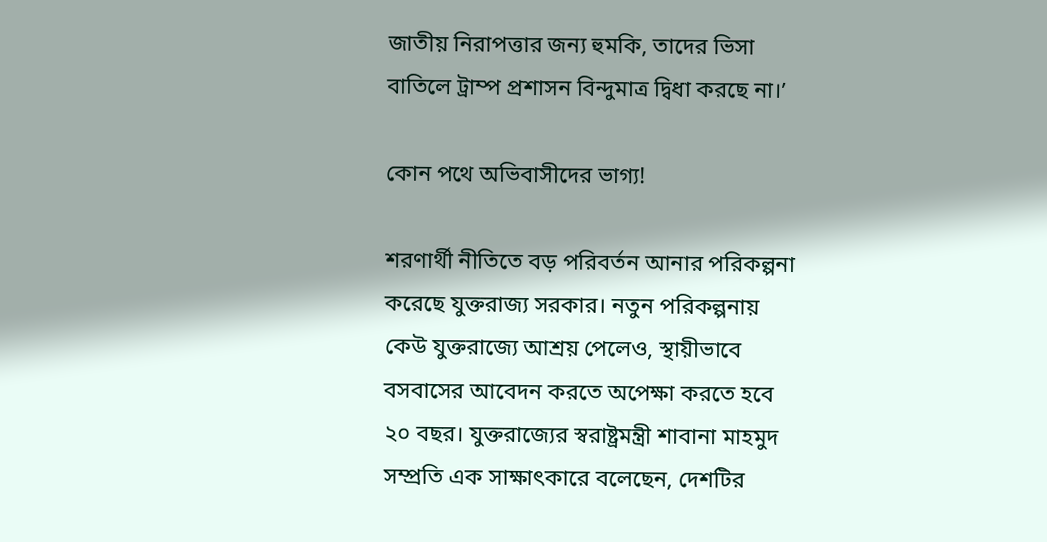জাতীয় নিরাপত্তার জন্য হুমকি, তাদের ভিসা বাতিলে ট্রাম্প প্রশাসন বিন্দুমাত্র দ্বিধা করছে না।’

কোন পথে অভিবাসীদের ভাগ্য!

শরণার্থী নীতিতে বড় পরিবর্তন আনার পরিকল্পনা করেছে যুক্তরাজ্য সরকার। নতুন পরিকল্পনায় কেউ যুক্তরাজ্যে আশ্রয় পেলেও, স্থায়ীভাবে বসবাসের আবেদন করতে অপেক্ষা করতে হবে ২০ বছর। যুক্তরাজ্যের স্বরাষ্ট্রমন্ত্রী শাবানা মাহমুদ সম্প্রতি এক সাক্ষাৎকারে বলেছেন, দেশটির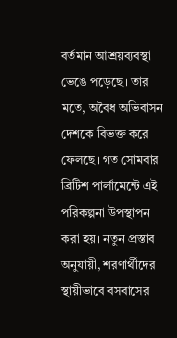বর্তমান আশ্রয়ব্যবস্থা ভেঙে পড়েছে। তার মতে, অবৈধ অভিবাসন দেশকে বিভক্ত করে ফেলছে। গত সোমবার ব্রিটিশ পার্লামেন্টে এই পরিকল্পনা উপস্থাপন করা হয়। নতুন প্রস্তাব অনুযায়ী, শরণার্থীদের স্থায়ীভাবে বসবাসের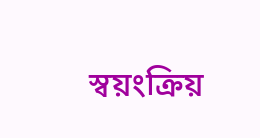স্বয়ংক্রিয়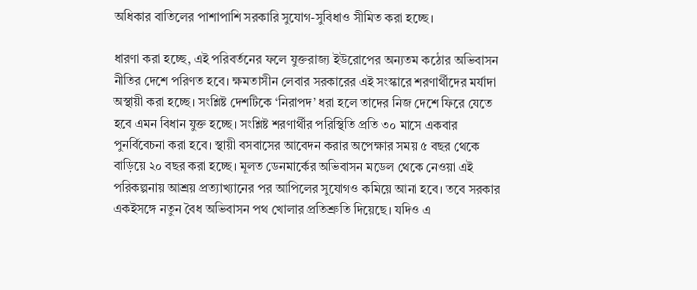অধিকার বাতিলের পাশাপাশি সরকারি সুযোগ-সুবিধাও সীমিত করা হচ্ছে।

ধারণা করা হচ্ছে, এই পরিবর্তনের ফলে যুক্তরাজ্য ইউরোপের অন্যতম কঠোর অভিবাসন নীতির দেশে পরিণত হবে। ক্ষমতাসীন লেবার সরকারের এই সংস্কারে শরণার্থীদের মর্যাদা অস্থায়ী করা হচ্ছে। সংশ্লিষ্ট দেশটিকে ‘নিরাপদ’ ধরা হলে তাদের নিজ দেশে ফিরে যেতে হবে এমন বিধান যুক্ত হচ্ছে। সংশ্লিষ্ট শরণার্থীর পরিস্থিতি প্রতি ৩০ মাসে একবার পুনর্বিবেচনা করা হবে। স্থায়ী বসবাসের আবেদন করার অপেক্ষার সময় ৫ বছর থেকে বাড়িয়ে ২০ বছর করা হচ্ছে। মূলত ডেনমার্কের অভিবাসন মডেল থেকে নেওয়া এই পরিকল্পনায় আশ্রয় প্রত্যাখ্যানের পর আপিলের সুযোগও কমিয়ে আনা হবে। তবে সরকার একইসঙ্গে নতুন বৈধ অভিবাসন পথ খোলার প্রতিশ্রুতি দিয়েছে। যদিও এ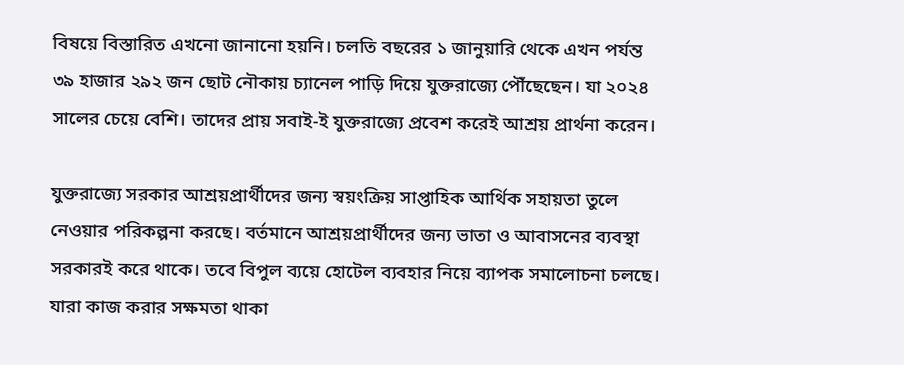বিষয়ে বিস্তারিত এখনো জানানো হয়নি। চলতি বছরের ১ জানুয়ারি থেকে এখন পর্যন্ত ৩৯ হাজার ২৯২ জন ছোট নৌকায় চ্যানেল পাড়ি দিয়ে যুক্তরাজ্যে পৌঁছেছেন। যা ২০২৪ সালের চেয়ে বেশি। তাদের প্রায় সবাই-ই যুক্তরাজ্যে প্রবেশ করেই আশ্রয় প্রার্থনা করেন।

যুক্তরাজ্যে সরকার আশ্রয়প্রার্থীদের জন্য স্বয়ংক্রিয় সাপ্তাহিক আর্থিক সহায়তা তুলে নেওয়ার পরিকল্পনা করছে। বর্তমানে আশ্রয়প্রার্থীদের জন্য ভাতা ও আবাসনের ব্যবস্থা সরকারই করে থাকে। তবে বিপুল ব্যয়ে হোটেল ব্যবহার নিয়ে ব্যাপক সমালোচনা চলছে। যারা কাজ করার সক্ষমতা থাকা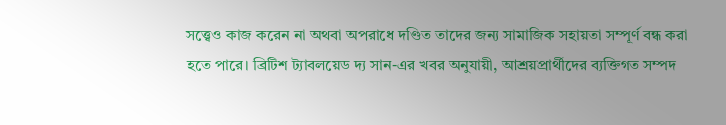সত্ত্বেও কাজ করেন না অথবা অপরাধে দণ্ডিত তাদের জন্য সামাজিক সহায়তা সম্পূর্ণ বন্ধ করা হতে পারে। ব্রিটিশ ট্যাবলয়েড দ্য সান-এর খবর অনুযায়ী, আশ্রয়প্রার্থীদের ব্যক্তিগত সম্পদ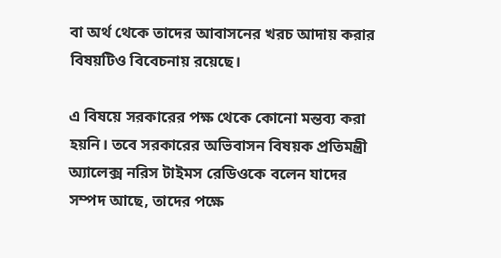বা অর্থ থেকে তাদের আবাসনের খরচ আদায় করার বিষয়টিও বিবেচনায় রয়েছে।

এ বিষয়ে সরকারের পক্ষ থেকে কোনো মন্তব্য করা হয়নি। তবে সরকারের অভিবাসন বিষয়ক প্রতিমন্ত্রী অ্যালেক্স নরিস টাইমস রেডিওকে বলেন যাদের সম্পদ আছে, তাদের পক্ষে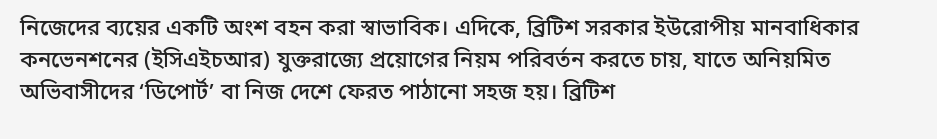নিজেদের ব্যয়ের একটি অংশ বহন করা স্বাভাবিক। এদিকে, ব্রিটিশ সরকার ইউরোপীয় মানবাধিকার কনভেনশনের (ইসিএইচআর) যুক্তরাজ্যে প্রয়োগের নিয়ম পরিবর্তন করতে চায়, যাতে অনিয়মিত অভিবাসীদের ‘ডিপোর্ট’ বা নিজ দেশে ফেরত পাঠানো সহজ হয়। ব্রিটিশ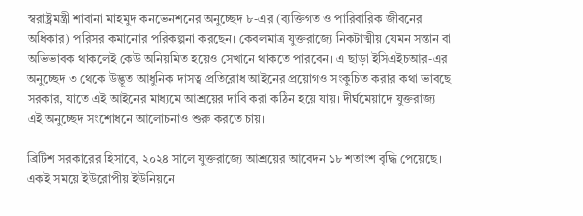স্বরাষ্ট্রমন্ত্রী শাবানা মাহমুদ কনভেনশনের অনুচ্ছেদ ৮-এর (ব্যক্তিগত ও পারিবারিক জীবনের অধিকার) পরিসর কমানোর পরিকল্পনা করছেন। কেবলমাত্র যুক্তরাজ্যে নিকটাত্মীয় যেমন সন্তান বা অভিভাবক থাকলেই কেউ অনিয়মিত হয়েও সেখানে থাকতে পারবেন। এ ছাড়া ইসিএইচআর-এর অনুচ্ছেদ ৩ থেকে উদ্ভূত আধুনিক দাসত্ব প্রতিরোধ আইনের প্রয়োগও সংকুচিত করার কথা ভাবছে সরকার, যাতে এই আইনের মাধ্যমে আশ্রয়ের দাবি করা কঠিন হয়ে যায়। দীর্ঘমেয়াদে যুক্তরাজ্য এই অনুচ্ছেদ সংশোধনে আলোচনাও শুরু করতে চায়।

ব্রিটিশ সরকারের হিসাবে, ২০২৪ সালে যুক্তরাজ্যে আশ্রয়ের আবেদন ১৮ শতাংশ বৃদ্ধি পেয়েছে। একই সময়ে ইউরোপীয় ইউনিয়নে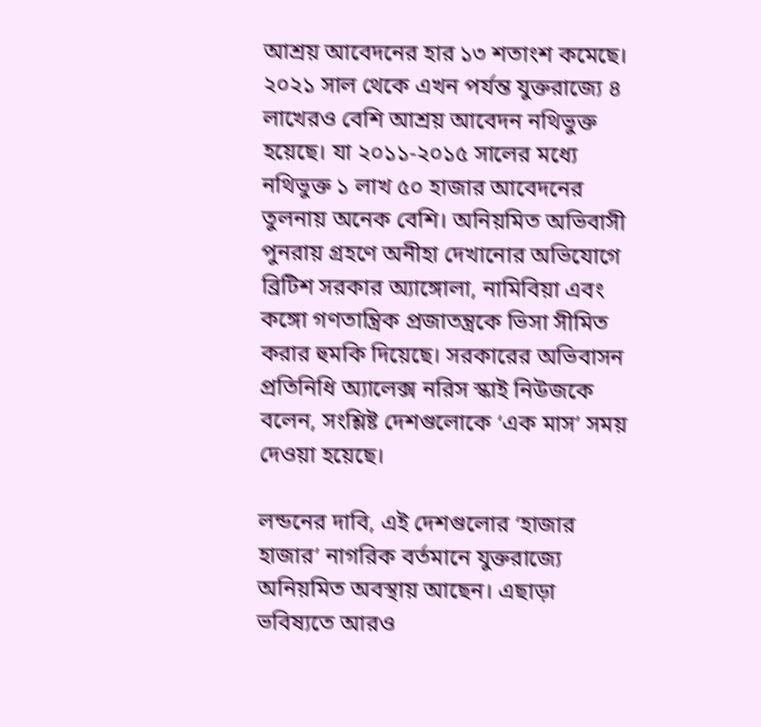আশ্রয় আবেদনের হার ১৩ শতাংশ কমেছে। ২০২১ সাল থেকে এখন পর্যন্ত যুক্তরাজ্যে ৪ লাখেরও বেশি আশ্রয় আবেদন নথিভুক্ত হয়েছে। যা ২০১১-২০১৫ সালের মধ্যে নথিভুক্ত ১ লাখ ৫০ হাজার আবেদনের তুলনায় অনেক বেশি। অনিয়মিত অভিবাসী পুনরায় গ্রহণে অনীহা দেখানোর অভিযোগে ব্রিটিশ সরকার অ্যাঙ্গোলা, নামিবিয়া এবং কঙ্গো গণতান্ত্রিক প্রজাতন্ত্রকে ভিসা সীমিত করার হুমকি দিয়েছে। সরকারের অভিবাসন প্রতিনিধি অ্যালেক্স নরিস স্কাই নিউজকে বলেন, সংশ্লিষ্ট দেশগুলোকে ‘এক মাস’ সময় দেওয়া হয়েছে।

লন্ডনের দাবি, এই দেশগুলোর ‘হাজার হাজার’ নাগরিক বর্তমানে যুক্তরাজ্যে অনিয়মিত অবস্থায় আছেন। এছাড়া ভবিষ্যতে আরও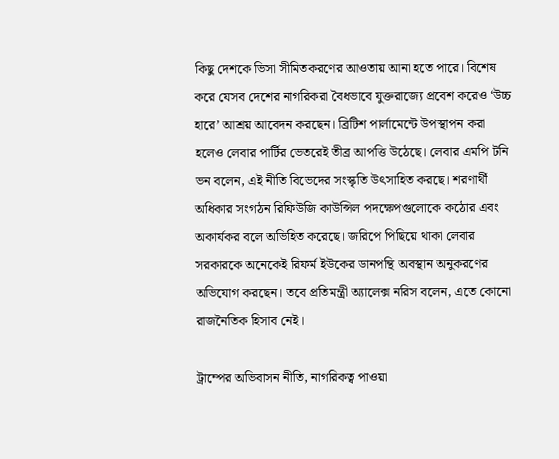কিছু দেশকে ভিসা সীমিতকরণের আওতায় আনা হতে পারে। বিশেষ করে যেসব দেশের নাগরিকরা বৈধভাবে যুক্তরাজ্যে প্রবেশ করেও ‘উচ্চ হারে’ আশ্রয় আবেদন করছেন। ব্রিটিশ পার্লামেন্টে উপস্থাপন করা হলেও লেবার পার্টির ভেতরেই তীব্র আপত্তি উঠেছে। লেবার এমপি টনি ভন বলেন, এই নীতি বিভেদের সংস্কৃতি উৎসাহিত করছে। শরণার্থী অধিকার সংগঠন রিফিউজি কাউন্সিল পদক্ষেপগুলোকে কঠোর এবং অকার্যকর বলে অভিহিত করেছে। জরিপে পিছিয়ে থাকা লেবার সরকারকে অনেকেই রিফর্ম ইউকের ডানপন্থি অবস্থান অনুকরণের অভিযোগ করছেন। তবে প্রতিমন্ত্রী অ্যালেক্স নরিস বলেন, এতে কোনো রাজনৈতিক হিসাব নেই।

ট্রাম্পের অভিবাসন নীতি, নাগরিকত্ব পাওয়া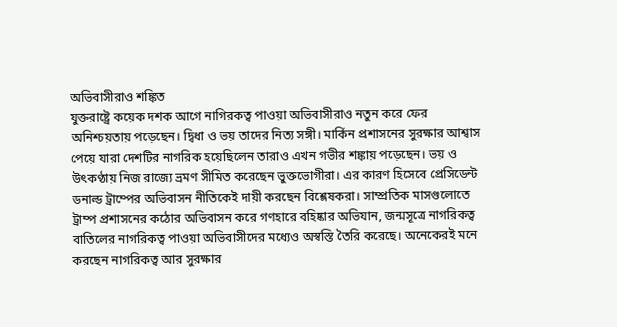অভিবাসীরাও শঙ্কিত
যুক্তরাষ্ট্রে কয়েক দশক আগে নাগিরকত্ব পাওয়া অভিবাসীরাও নতুন করে ফের অনিশ্চয়তায় পড়েছেন। দ্বিধা ও ভয় তাদের নিত্য সঙ্গী। মার্কিন প্রশাসনের সুরক্ষার আশ্বাস পেয়ে যারা দেশটির নাগরিক হয়েছিলেন তারাও এখন গভীর শঙ্কায় পড়েছেন। ভয় ও উৎকণ্ঠায় নিজ রাজ্যে ভ্রমণ সীমিত করেছেন ভুক্তভোগীরা। এর কারণ হিসেবে প্রেসিডেন্ট ডনাল্ড ট্রাম্পের অভিবাসন নীতিকেই দায়ী করছেন বিশ্লেষকরা। সাম্প্রতিক মাসগুলোতে ট্রাম্প প্রশাসনের কঠোর অভিবাসন করে গণহারে বহিষ্কার অভিযান, জন্মসূত্রে নাগরিকত্ব বাতিলের নাগরিকত্ব পাওয়া অভিবাসীদের মধ্যেও অস্বস্তি তৈরি করেছে। অনেকেরই মনে করছেন নাগরিকত্ব আর সুরক্ষার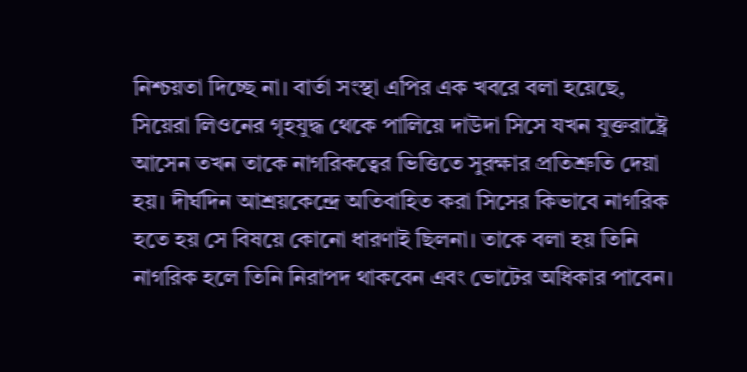নিশ্চয়তা দিচ্ছে না। বার্তা সংস্থা এপির এক খবরে বলা হয়েছে, সিয়েরা লিওনের গৃহযুদ্ধ থেকে পালিয়ে দাউদা সিসে যখন যুক্তরাষ্ট্রে আসেন তখন তাকে নাগরিকত্বের ভিত্তিতে সুরক্ষার প্রতিশ্রুতি দেয়া হয়। দীর্ঘদিন আশ্রয়কেন্দ্রে অতিবাহিত করা সিসের কিভাবে নাগরিক হতে হয় সে বিষয়ে কোনো ধারণাই ছিলনা। তাকে বলা হয় তিনি নাগরিক হলে তিনি নিরাপদ থাকবেন এবং ভোটের অধিকার পাবেন।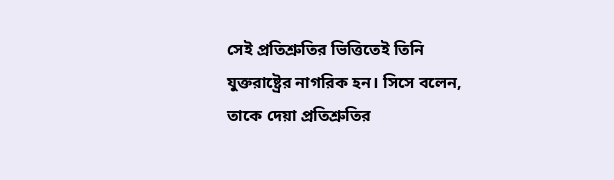সেই প্রতিশ্রুতির ভিত্তিতেই তিনি যুক্তরাষ্ট্রের নাগরিক হন। সিসে বলেন, তাকে দেয়া প্রতিশ্রুতির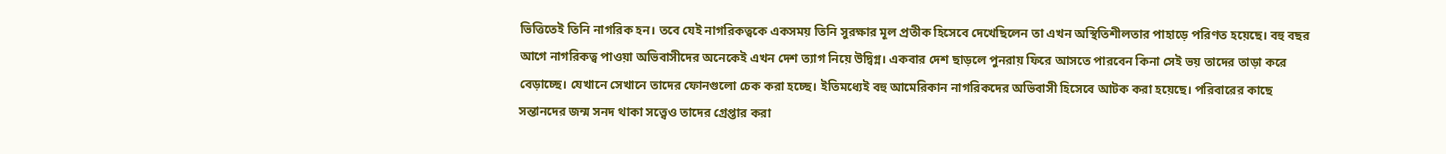ভিত্তিতেই তিনি নাগরিক হন। তবে যেই নাগরিকত্বকে একসময় তিনি সুরক্ষার মূল প্রতীক হিসেবে দেখেছিলেন তা এখন অস্থিতিশীলতার পাহাড়ে পরিণত হয়েছে। বহু বছর আগে নাগরিকত্ব পাওয়া অভিবাসীদের অনেকেই এখন দেশ ত্যাগ নিয়ে উদ্বিগ্ন। একবার দেশ ছাড়লে পুনরায় ফিরে আসতে পারবেন কিনা সেই ভয় তাদের তাড়া করে বেড়াচ্ছে। যেখানে সেখানে তাদের ফোনগুলো চেক করা হচ্ছে। ইতিমধ্যেই বহু আমেরিকান নাগরিকদের অভিবাসী হিসেবে আটক করা হয়েছে। পরিবারের কাছে সন্তানদের জন্ম সনদ থাকা সত্ত্বেও তাদের গ্রেপ্তার করা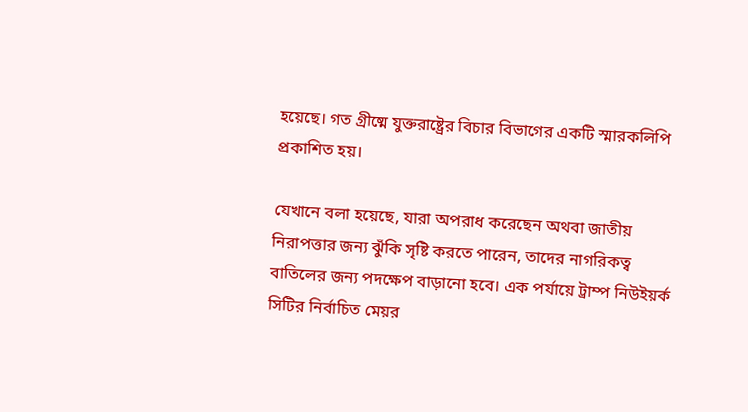হয়েছে। গত গ্রীষ্মে যুক্তরাষ্ট্রের বিচার বিভাগের একটি স্মারকলিপি প্রকাশিত হয়।

যেখানে বলা হয়েছে, যারা অপরাধ করেছেন অথবা জাতীয় নিরাপত্তার জন্য ঝুঁকি সৃষ্টি করতে পারেন, তাদের নাগরিকত্ব বাতিলের জন্য পদক্ষেপ বাড়ানো হবে। এক পর্যায়ে ট্রাম্প নিউইয়র্ক সিটির নির্বাচিত মেয়র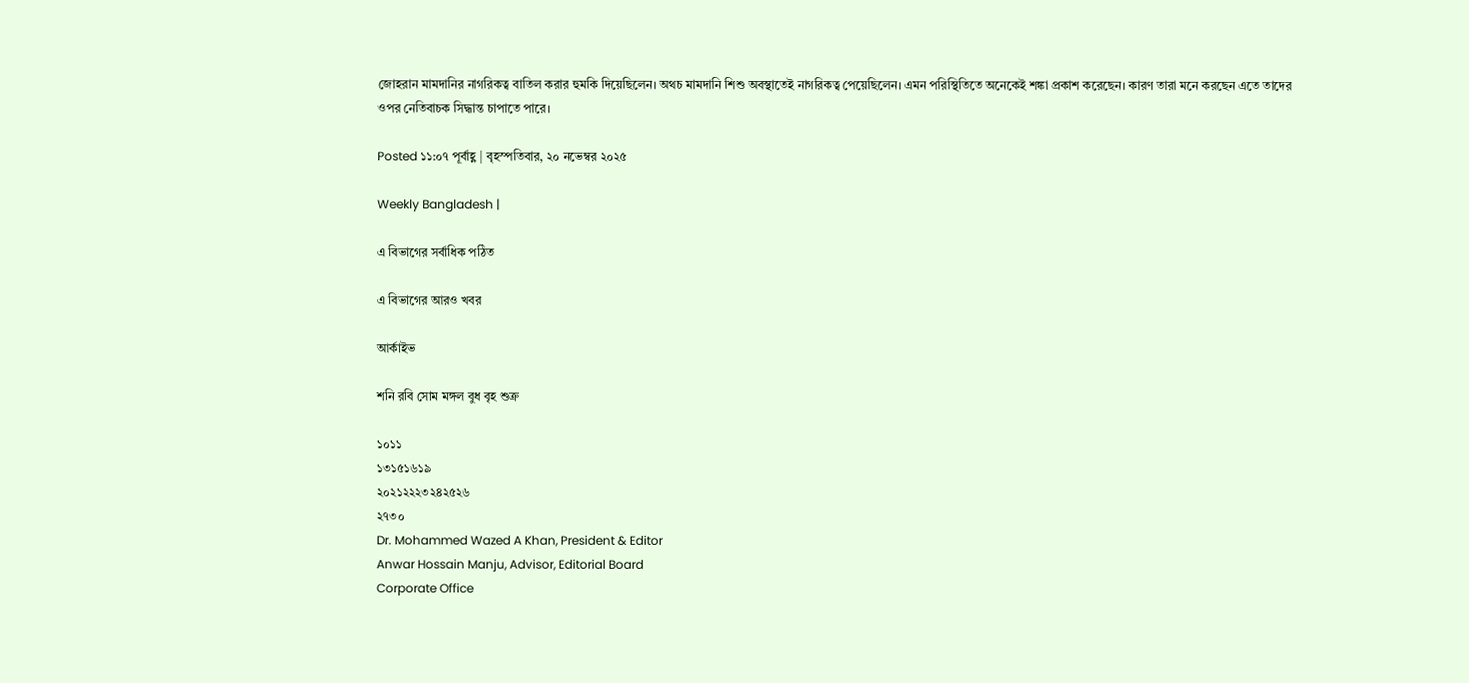জোহরান মামদানির নাগরিকত্ব বাতিল করার হুমকি দিয়েছিলেন। অথচ মামদানি শিশু অবস্থাতেই নাগরিকত্ব পেয়েছিলেন। এমন পরিস্থিতিতে অনেকেই শঙ্কা প্রকাশ করেছেন। কারণ তারা মনে করছেন এতে তাদের ওপর নেতিবাচক সিদ্ধান্ত চাপাতে পারে।

Posted ১১:০৭ পূর্বাহ্ণ | বৃহস্পতিবার, ২০ নভেম্বর ২০২৫

Weekly Bangladesh |

এ বিভাগের সর্বাধিক পঠিত

এ বিভাগের আরও খবর

আর্কাইভ

শনি রবি সোম মঙ্গল বুধ বৃহ শুক্র

১০১১
১৩১৫১৬১৯
২০২১২২২৩২৪২৫২৬
২৭৩০
Dr. Mohammed Wazed A Khan, President & Editor
Anwar Hossain Manju, Advisor, Editorial Board
Corporate Office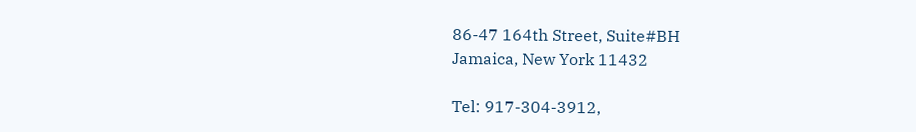86-47 164th Street, Suite#BH
Jamaica, New York 11432

Tel: 917-304-3912,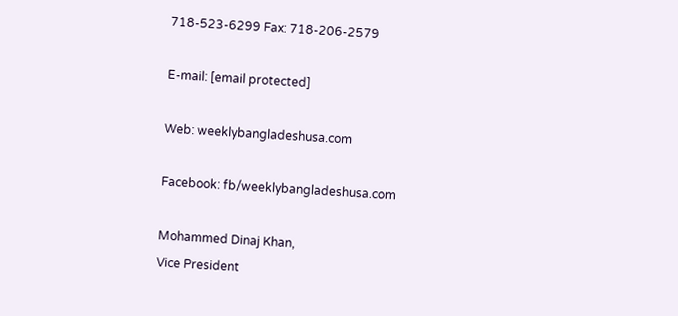718-523-6299 Fax: 718-206-2579

E-mail: [email protected]

Web: weeklybangladeshusa.com

Facebook: fb/weeklybangladeshusa.com

Mohammed Dinaj Khan,
Vice President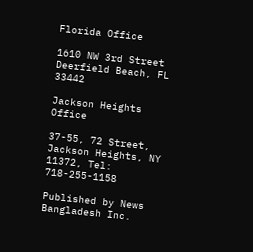Florida Office

1610 NW 3rd Street
Deerfield Beach, FL 33442

Jackson Heights Office

37-55, 72 Street, Jackson Heights, NY 11372, Tel: 718-255-1158

Published by News Bangladesh Inc.